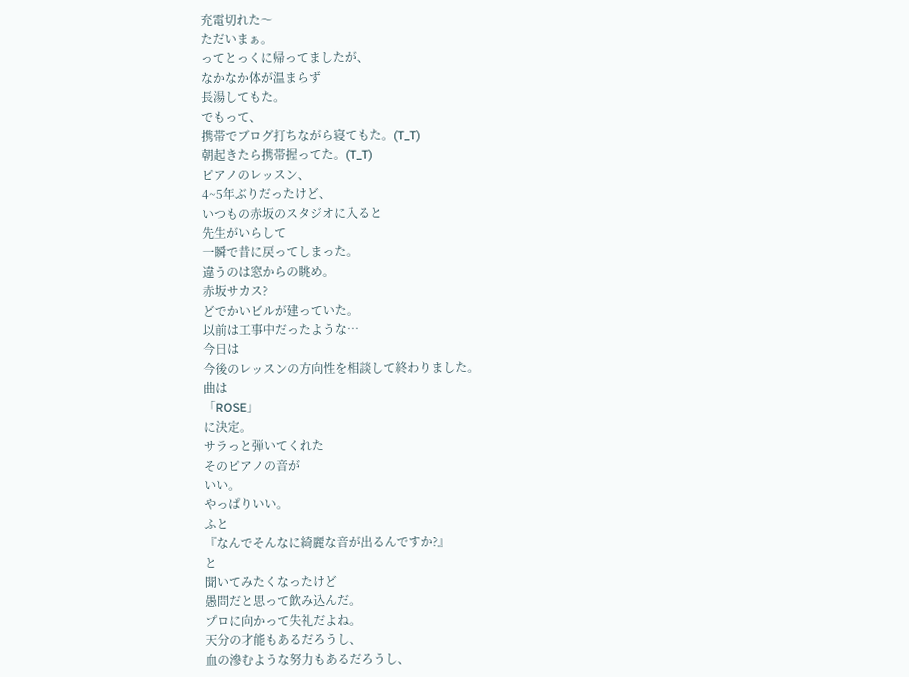充電切れた〜
ただいまぁ。
ってとっくに帰ってましたが、
なかなか体が温まらず
長湯してもた。
でもって、
携帯でブログ打ちながら寝てもた。(T_T)
朝起きたら携帯握ってた。(T_T)
ピアノのレッスン、
4~5年ぶりだったけど、
いつもの赤坂のスタジオに入ると
先生がいらして
一瞬で昔に戻ってしまった。
違うのは窓からの眺め。
赤坂サカス?
どでかいビルが建っていた。
以前は工事中だったような…
今日は
今後のレッスンの方向性を相談して終わりました。
曲は
「ROSE」
に決定。
サラっと弾いてくれた
そのピアノの音が
いい。
やっぱりいい。
ふと
『なんでそんなに綺麗な音が出るんですか?』
と
聞いてみたくなったけど
愚問だと思って飲み込んだ。
プロに向かって失礼だよね。
天分の才能もあるだろうし、
血の滲むような努力もあるだろうし、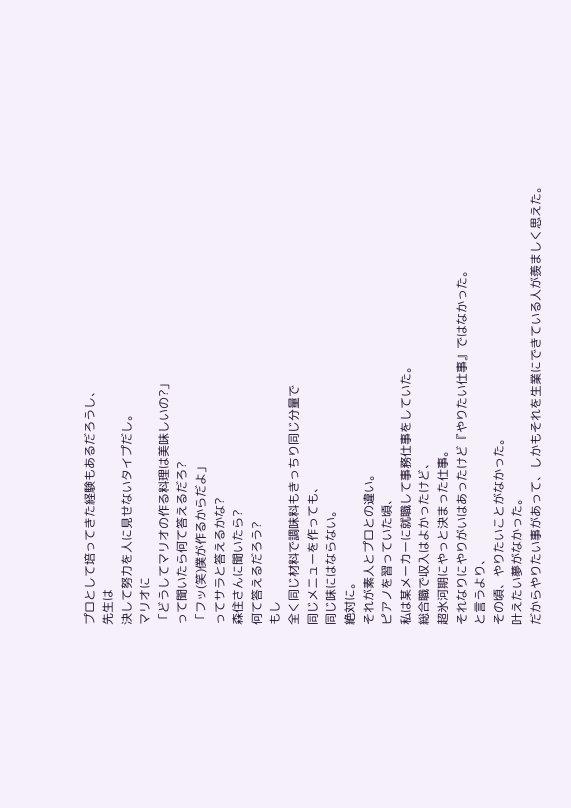プロとして培ってきた経験もあるだろうし、
先生は
決して努力を人に見せないタイプだし。
マリオに
「どうしてマリオの作る料理は美味しいの?」
って聞いたら何て答えるだろ?
「フッ(笑)僕が作るからだよ」
ってサラと答えるかな?
森住さんに聞いたら?
何て答えるだろう?
もし
全く同じ材料で調味料もきっちり同じ分量で
同じメニューを作っても、
同じ味にはならない。
絶対に。
それが素人とプロとの違い。
ピアノを習っていた頃、
私は某メーカーに就職して事務仕事をしていた。
総合職で収入はよかったけど、
超氷河期にやっと決まった仕事。
それなりにやりがいはあったけど『やりたい仕事』ではなかった。
と言うより、
その頃、やりたいことがなかった。
叶えたい夢がなかった。
だからやりたい事があって、しかもそれを生業にできている人が羨ましく思えた。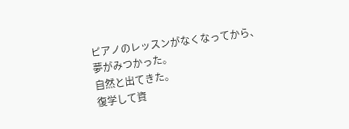ピアノのレッスンがなくなってから、
夢がみつかった。
自然と出てきた。
復学して資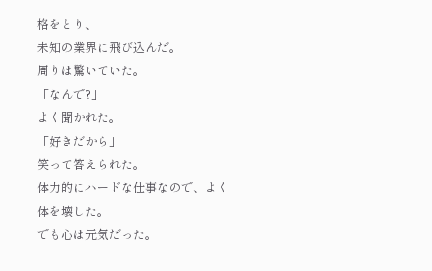格をとり、
未知の業界に飛び込んだ。
周りは驚いていた。
「なんで?」
よく聞かれた。
「好きだから」
笑って答えられた。
体力的にハードな仕事なので、よく体を壊した。
でも心は元気だった。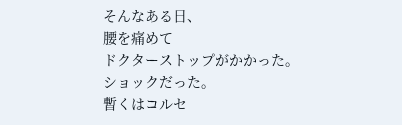そんなある日、
腰を痛めて
ドクターストップがかかった。
ショックだった。
暫くはコルセ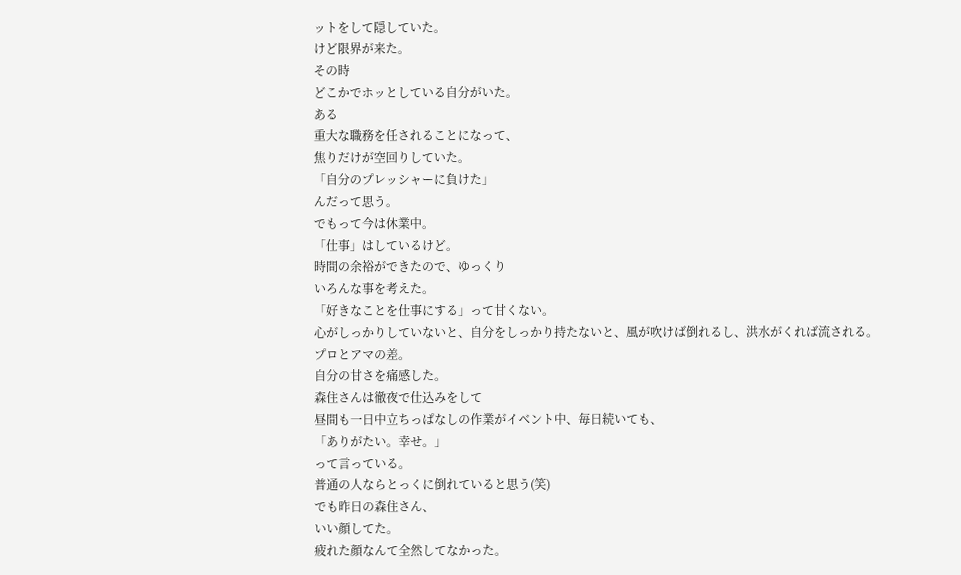ットをして隠していた。
けど限界が来た。
その時
どこかでホッとしている自分がいた。
ある
重大な職務を任されることになって、
焦りだけが空回りしていた。
「自分のプレッシャーに負けた」
んだって思う。
でもって今は休業中。
「仕事」はしているけど。
時間の余裕ができたので、ゆっくり
いろんな事を考えた。
「好きなことを仕事にする」って甘くない。
心がしっかりしていないと、自分をしっかり持たないと、風が吹けば倒れるし、洪水がくれば流される。
プロとアマの差。
自分の甘さを痛感した。
森住さんは徹夜で仕込みをして
昼間も一日中立ちっぱなしの作業がイベント中、毎日続いても、
「ありがたい。幸せ。」
って言っている。
普通の人ならとっくに倒れていると思う(笑)
でも昨日の森住さん、
いい顔してた。
疲れた顔なんて全然してなかった。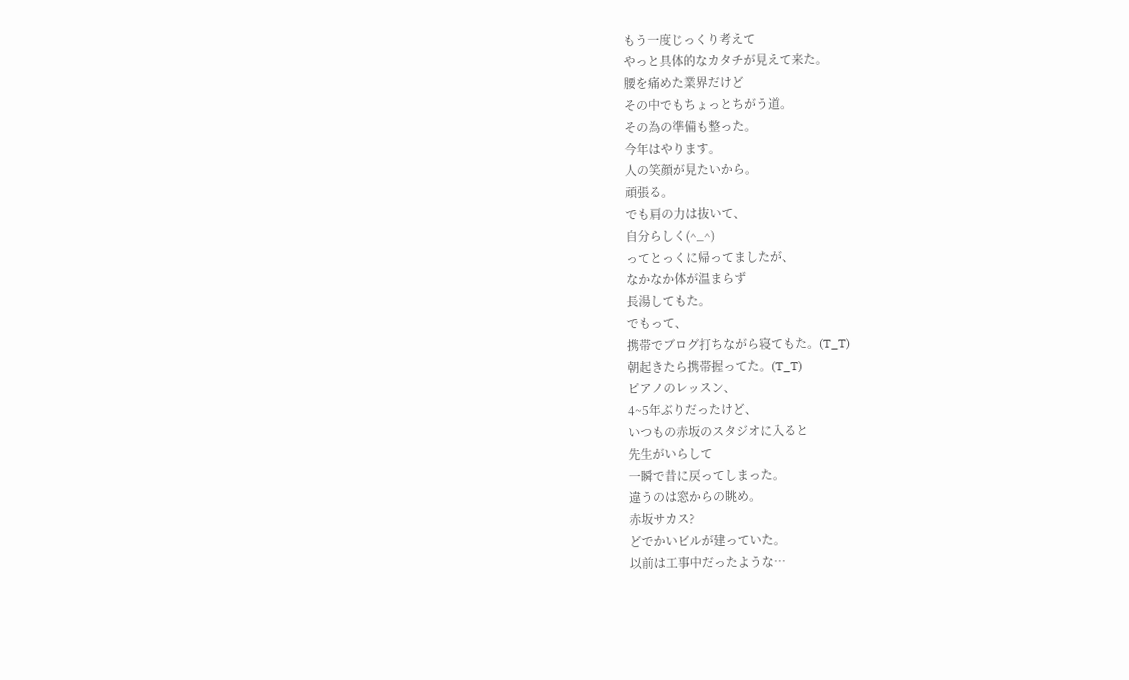もう一度じっくり考えて
やっと具体的なカタチが見えて来た。
腰を痛めた業界だけど
その中でもちょっとちがう道。
その為の準備も整った。
今年はやります。
人の笑顔が見たいから。
頑張る。
でも肩の力は抜いて、
自分らしく(^_^)
ってとっくに帰ってましたが、
なかなか体が温まらず
長湯してもた。
でもって、
携帯でブログ打ちながら寝てもた。(T_T)
朝起きたら携帯握ってた。(T_T)
ピアノのレッスン、
4~5年ぶりだったけど、
いつもの赤坂のスタジオに入ると
先生がいらして
一瞬で昔に戻ってしまった。
違うのは窓からの眺め。
赤坂サカス?
どでかいビルが建っていた。
以前は工事中だったような…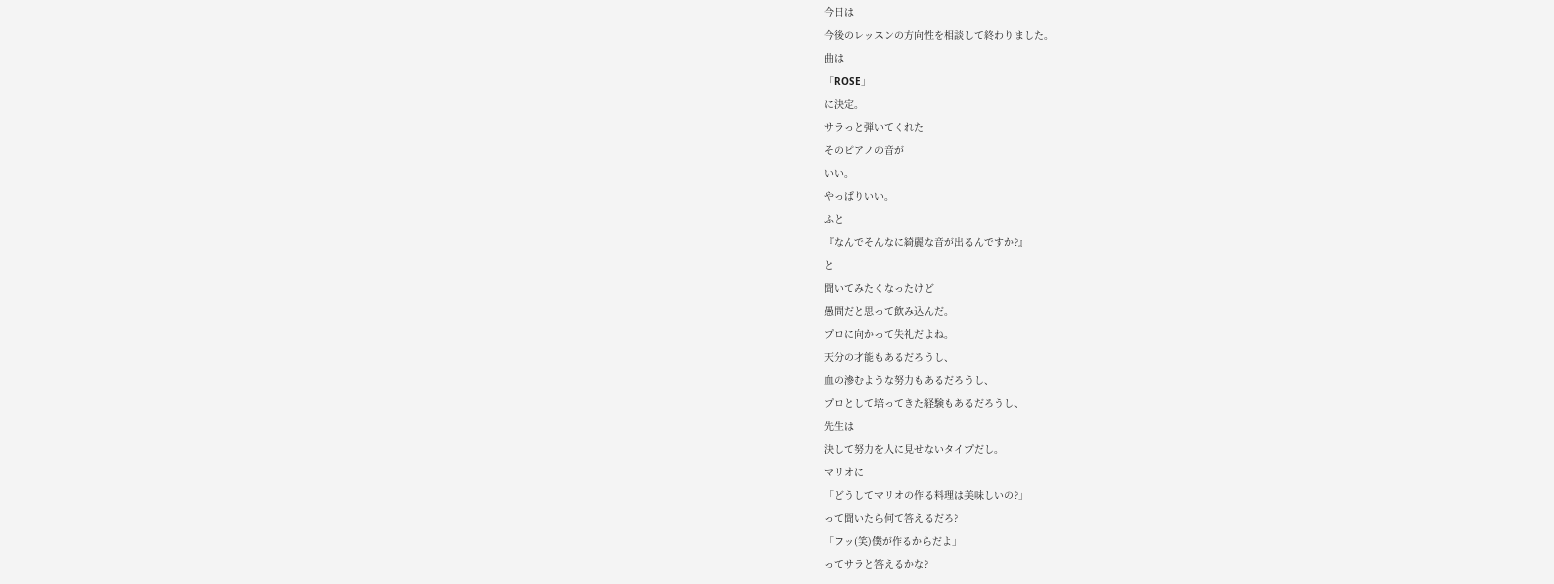今日は
今後のレッスンの方向性を相談して終わりました。
曲は
「ROSE」
に決定。
サラっと弾いてくれた
そのピアノの音が
いい。
やっぱりいい。
ふと
『なんでそんなに綺麗な音が出るんですか?』
と
聞いてみたくなったけど
愚問だと思って飲み込んだ。
プロに向かって失礼だよね。
天分の才能もあるだろうし、
血の滲むような努力もあるだろうし、
プロとして培ってきた経験もあるだろうし、
先生は
決して努力を人に見せないタイプだし。
マリオに
「どうしてマリオの作る料理は美味しいの?」
って聞いたら何て答えるだろ?
「フッ(笑)僕が作るからだよ」
ってサラと答えるかな?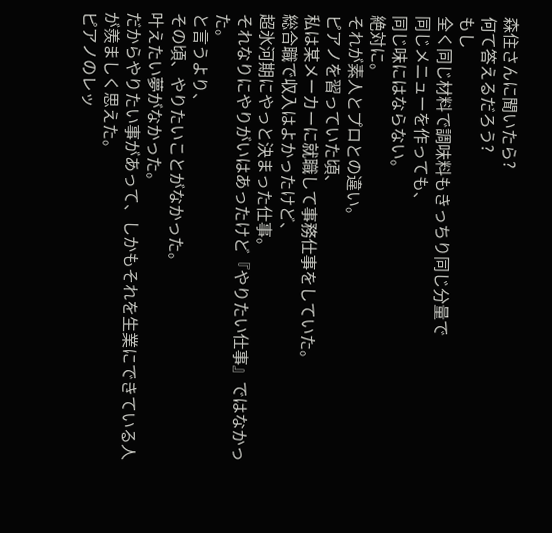森住さんに聞いたら?
何て答えるだろう?
もし
全く同じ材料で調味料もきっちり同じ分量で
同じメニューを作っても、
同じ味にはならない。
絶対に。
それが素人とプロとの違い。
ピアノを習っていた頃、
私は某メーカーに就職して事務仕事をしていた。
総合職で収入はよかったけど、
超氷河期にやっと決まった仕事。
それなりにやりがいはあったけど『やりたい仕事』ではなかった。
と言うより、
その頃、やりたいことがなかった。
叶えたい夢がなかった。
だからやりたい事があって、しかもそれを生業にできている人が羨ましく思えた。
ピアノのレッ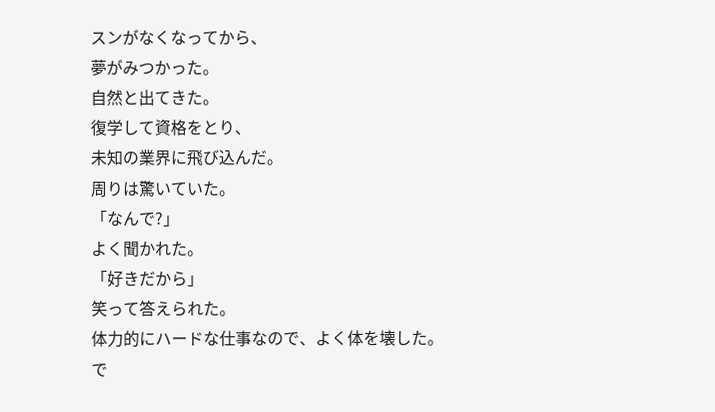スンがなくなってから、
夢がみつかった。
自然と出てきた。
復学して資格をとり、
未知の業界に飛び込んだ。
周りは驚いていた。
「なんで?」
よく聞かれた。
「好きだから」
笑って答えられた。
体力的にハードな仕事なので、よく体を壊した。
で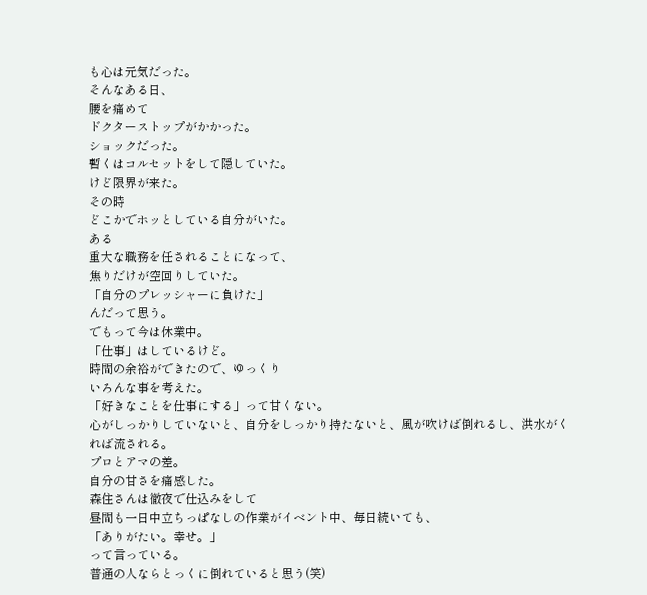も心は元気だった。
そんなある日、
腰を痛めて
ドクターストップがかかった。
ショックだった。
暫くはコルセットをして隠していた。
けど限界が来た。
その時
どこかでホッとしている自分がいた。
ある
重大な職務を任されることになって、
焦りだけが空回りしていた。
「自分のプレッシャーに負けた」
んだって思う。
でもって今は休業中。
「仕事」はしているけど。
時間の余裕ができたので、ゆっくり
いろんな事を考えた。
「好きなことを仕事にする」って甘くない。
心がしっかりしていないと、自分をしっかり持たないと、風が吹けば倒れるし、洪水がくれば流される。
プロとアマの差。
自分の甘さを痛感した。
森住さんは徹夜で仕込みをして
昼間も一日中立ちっぱなしの作業がイベント中、毎日続いても、
「ありがたい。幸せ。」
って言っている。
普通の人ならとっくに倒れていると思う(笑)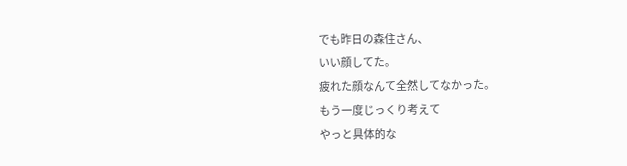でも昨日の森住さん、
いい顔してた。
疲れた顔なんて全然してなかった。
もう一度じっくり考えて
やっと具体的な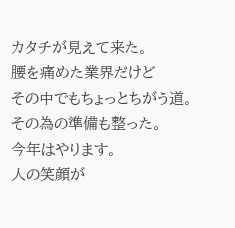カタチが見えて来た。
腰を痛めた業界だけど
その中でもちょっとちがう道。
その為の準備も整った。
今年はやります。
人の笑顔が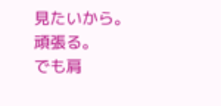見たいから。
頑張る。
でも肩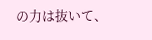の力は抜いて、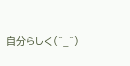自分らしく(^_^)